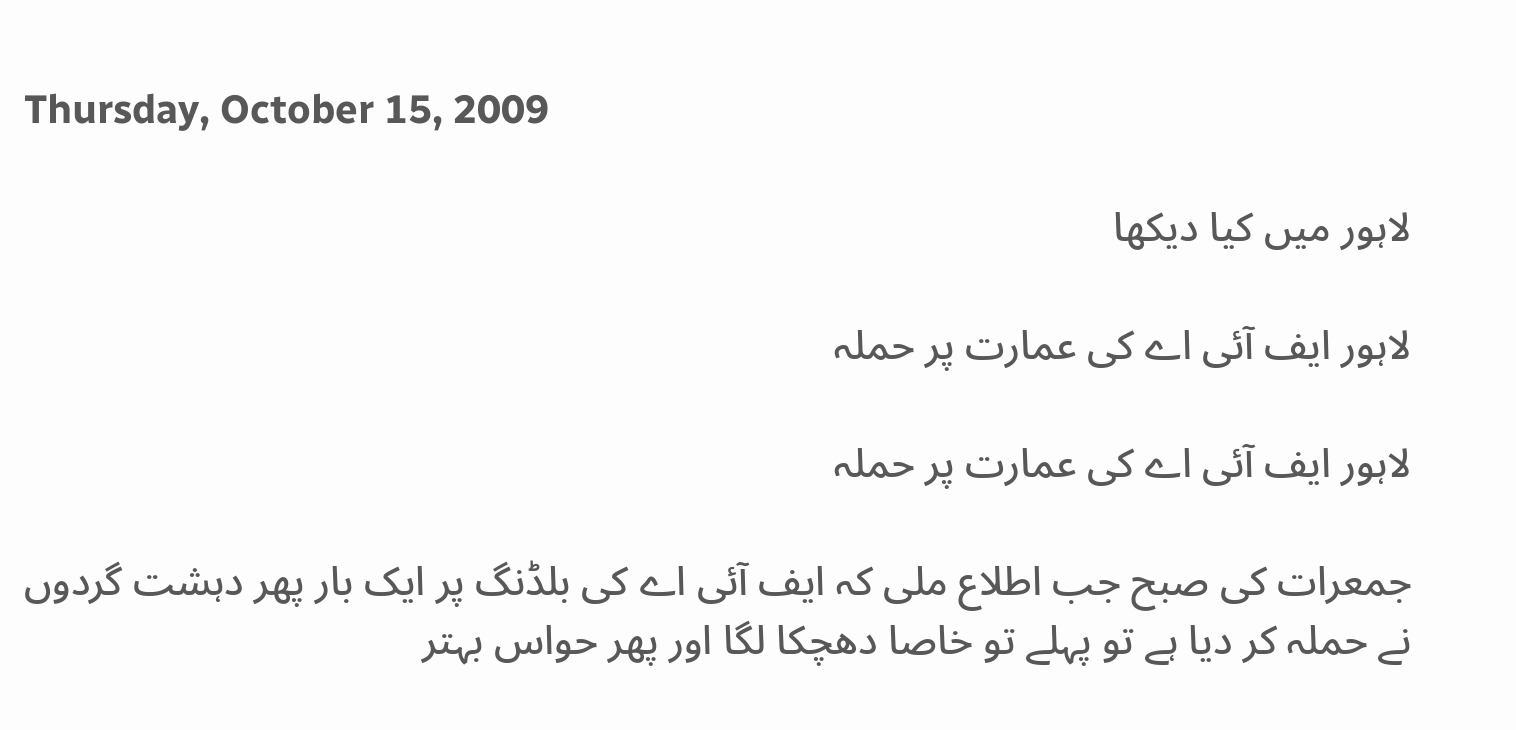Thursday, October 15, 2009

لاہور میں کیا دیکھا

لاہور ایف آئی اے کی عمارت پر حملہ

لاہور ایف آئی اے کی عمارت پر حملہ

جمعرات کی صبح جب اطلاع ملی کہ ایف آئی اے کی بلڈنگ پر ایک بار پھر دہشت گردوں نے حملہ کر دیا ہے تو پہلے تو خاصا دھچکا لگا اور پھر حواس بہتر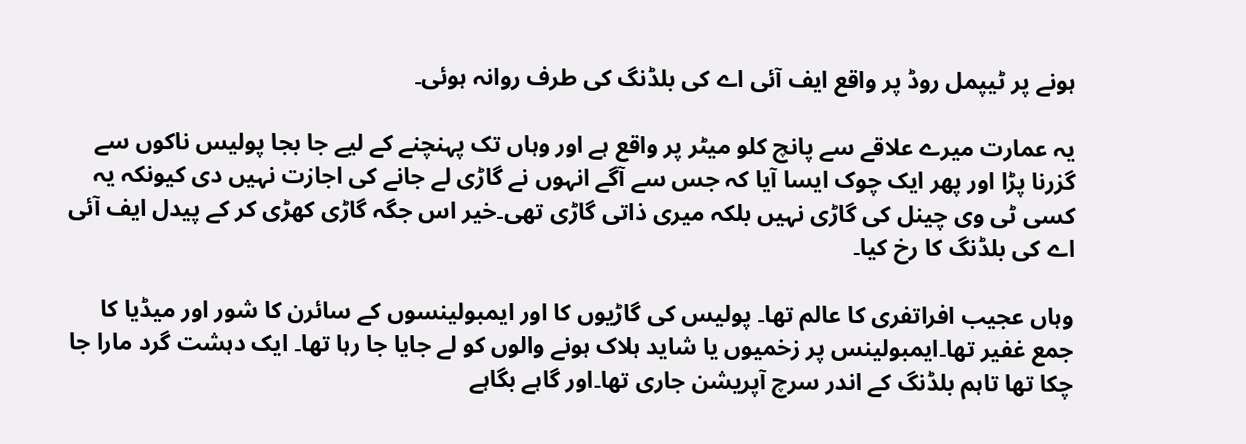ہونے پر ٹیپمل روڈ پر واقع ایف آئی اے کی بلڈنگ کی طرف روانہ ہوئی۔

یہ عمارت میرے علاقے سے پانچ کلو میٹر پر واقع ہے اور وہاں تک پہنچنے کے لیے جا بجا پولیس ناکوں سے گزرنا پڑا اور پھر ایک چوک ایسا آیا کہ جس سے آگے انہوں نے گاڑی لے جانے کی اجازت نہیں دی کیونکہ یہ کسی ٹی وی چینل کی گاڑی نہیں بلکہ میری ذاتی گاڑی تھی۔خیر اس جگہ گاڑی کھڑی کر کے پیدل ایف آئی اے کی بلڈنگ کا رخ کیا۔

وہاں عجیب افراتفری کا عالم تھا۔ پولیس کی گاڑیوں کا اور ایمبولینسوں کے سائرن کا شور اور میڈیا کا جمع غفیر تھا۔ایمبولینس پر زخمیوں یا شاید ہلاک ہونے والوں کو لے جایا جا رہا تھا۔ ایک دہشت گرد مارا جا چکا تھا تاہم بلڈنگ کے اندر سرچ آپریشن جاری تھا۔اور گاہے بگاہے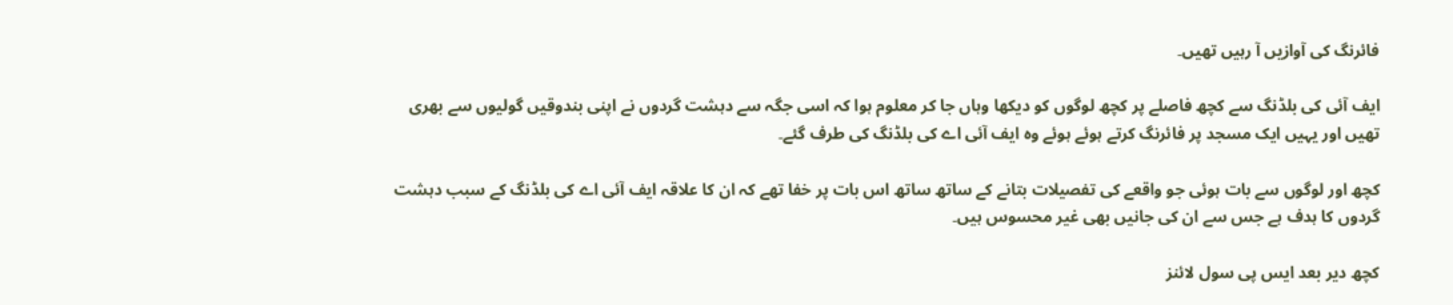فائرنگ کی آوازیں آ رہیں تھیں۔

ایف آئی کی بلڈنگ سے کچھ فاصلے پر کچھ لوگوں کو دیکھا وہاں جا کر معلوم ہوا کہ اسی جگہ سے دہشت گردوں نے اپنی بندوقیں گولیوں سے بھری تھیں اور یہیں ایک مسجد پر فائرنگ کرتے ہوئے ہوئے وہ ایف آئی اے کی بلڈنگ کی طرف گئے۔

کچھ اور لوگوں سے بات ہوئی جو واقعے کی تفصیلات بتانے کے ساتھ ساتھ اس بات پر خفا تھے کہ ان کا علاقہ ایف آئی اے کی بلڈنگ کے سبب دہشت گردوں کا ہدف ہے جس سے ان کی جانیں بھی غیر محسوس ہیں۔

کچھ دیر بعد ایس پی سول لائنز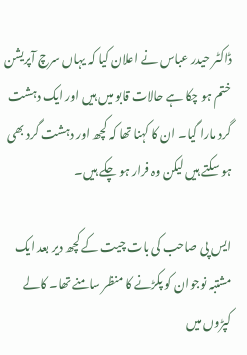ڈاکٹر حیدر عباس نے اعلان کیا کہ یہاں سرچ آپریشن ختم ہو چکا ہے حالات قابو میں ہیں اور ایک دہشت گرد مارا گیا۔ ان کا کہنا تھا کہ کچھ اور دہشت گرد بھی ہو سکتے ہیں لیکن وہ فرار ہو چکے ہیں۔

ایس پی صاحب کی بات چیت کے کچھ دیر بعد ایک مشتبہ نوجوان کو پکڑنے کا منظر سامنے تھا۔ کالے کپڑوں میں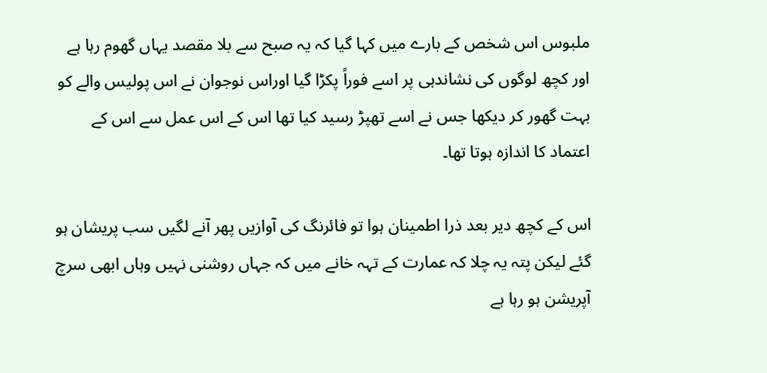ملبوس اس شخص کے بارے میں کہا گیا کہ یہ صبح سے بلا مقصد یہاں گھوم رہا ہے اور کچھ لوگوں کی نشاندہی پر اسے فوراً پکڑا گیا اوراس نوجوان نے اس پولیس والے کو بہت گھور کر دیکھا جس نے اسے تھپڑ رسید کیا تھا اس کے اس عمل سے اس کے اعتماد کا اندازہ ہوتا تھا۔

اس کے کچھ دیر بعد ذرا اطمینان ہوا تو فائرنگ کی آوازیں پھر آنے لگیں سب پریشان ہو گئے لیکن پتہ یہ چلا کہ عمارت کے تہہ خانے میں کہ جہاں روشنی نہیں وہاں ابھی سرچ آپریشن ہو رہا ہے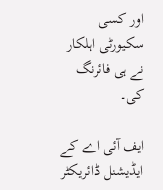اور کسی سکیورٹی اہلکار نے ہی فائرنگ کی۔

ایف آئی اے کے ایڈیشنل ڈائریکٹر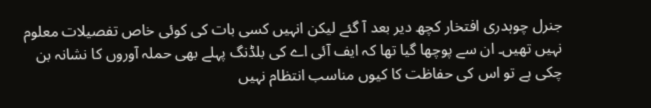جنرل چوہدری افتخار کچھ دیر بعد آ گئے لیکن انہیں کسی بات کی کوئی خاص تفصیلات معلوم نہیں تھیں۔ ان سے پوچھا گیا تھا کہ ایف آئی اے کی بلڈنگ پہلے بھی حملہ آوروں کا نشانہ بن چکی ہے تو اس کی حفاظت کا کیوں مناسب انتظام نہیں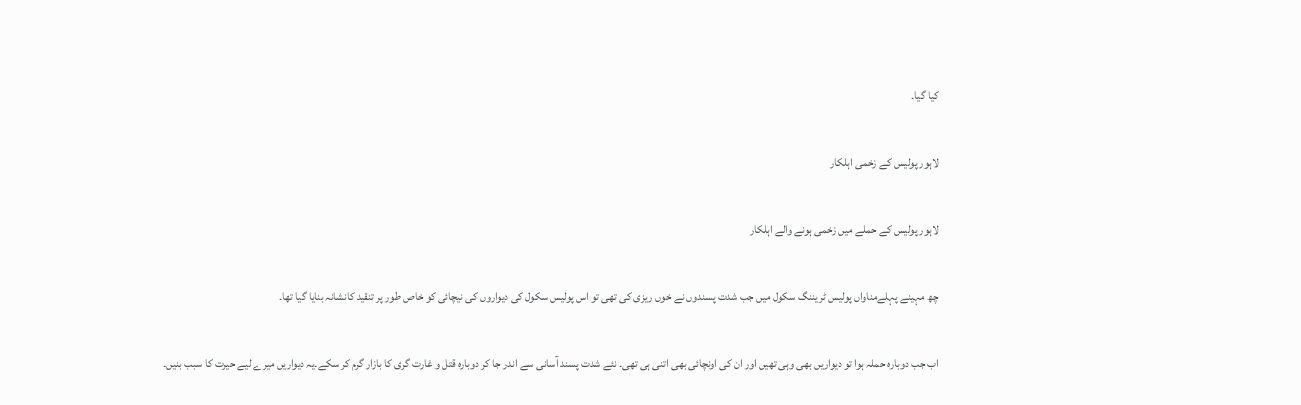کیا گیا۔

لاہور پولیس کے زخمی اہلکار

لاہور پولیس کے حملے میں زخمی ہونے والے اہلکار

چھ مہینے پہلےمناواں پولیس ٹریننگ سکول میں جب شدت پسندوں نے خوں ریزی کی تھی تو اس پولیس سکول کی دیواروں کی نیچائی کو خاص طور پر تنقید کانشانہ بنایا گیا تھا۔

اب جب دوبارہ حملہ ہوا تو دیواریں بھی وہی تھیں اور ان کی اونچائی بھی اتنی ہی تھی۔ نئے شدت پسند آسانی سے اندر جا کر دوبارہ قتل و غارت گری کا بازار گرم کر سکے۔یہ دیواریں میرے لیے حیرت کا سبب بنیں۔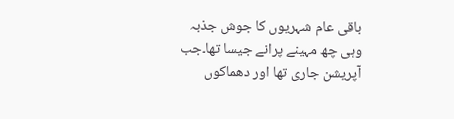باقی عام شہریوں کا جوش جذبہ وہی چھ مہینے پرانے جیسا تھا۔جب آپریشن جاری تھا اور دھماکوں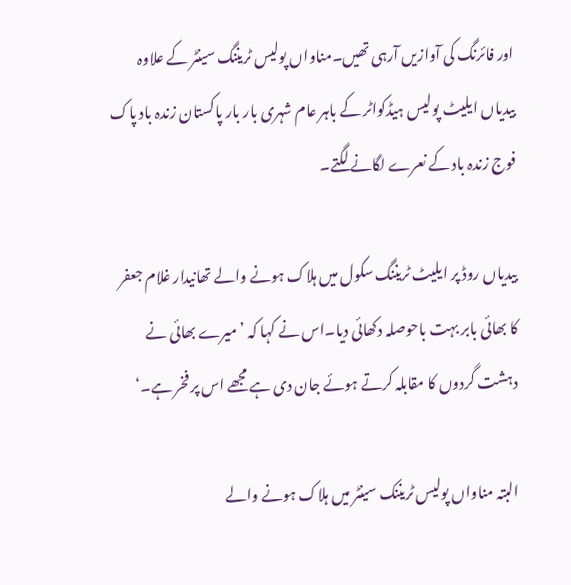اور فائرنگ کی آوازیں آرہی تھیں۔مناواں پولیس ٹریننگ سینٹر کے علاوہ بیدیاں ایلیٹ پولیس ہیڈکواٹر کے باہر عام شہری بار بار پاکستان زندہ باد پاک فوج زندہ باد کے نعرے لگانے لگتے۔

بیدیاں روڈ پر ایلیٹ ٹریننگ سکول میں ہلاک ہونے والے تھانیدار غلام جعفر کا بھائی بابر بہت باحوصلہ دکھائی دیا۔اس نے کہا کہ ’میرے بھائی نے دہشت گردوں کا مقابلہ کرتے ہوئے جان دی ہے مجھے اس پر فخر ہے۔‘

البتہ مناواں پولیس ٹریننک سینٹر میں ہلاک ہونے والے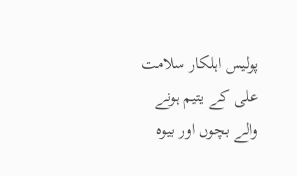پولیس اہلکار سلامت علی کے یتیم ہونے والے بچوں اور بیوہ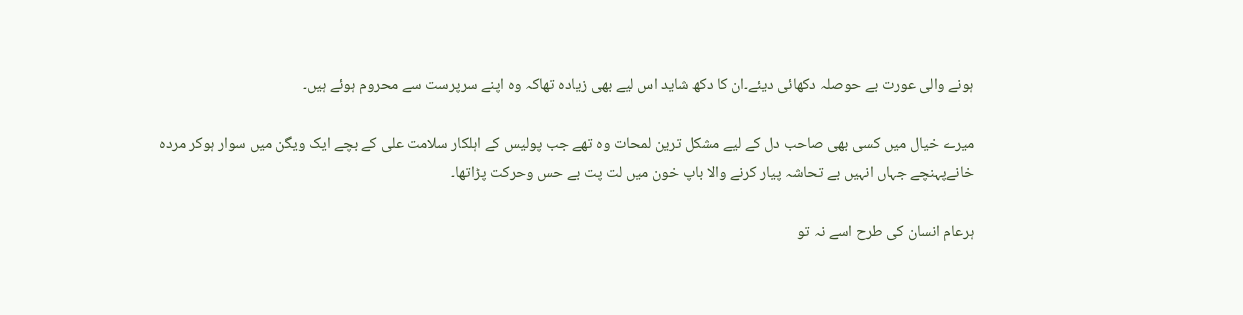ہونے والی عورت بے حوصلہ دکھائی دیئے۔ان کا دکھ شاید اس لیے بھی زیادہ تھاکہ وہ اپنے سرپرست سے محروم ہوئے ہیں۔

میرے خیال میں کسی بھی صاحب دل کے لیے مشکل ترین لمحات وہ تھے جب پولیس کے اہلکار سلامت علی کے بچے ایک ویگن میں سوار ہوکر مردہ خانےپہنچے جہاں انہیں بے تحاشہ پیار کرنے والا باپ خون میں لت پت بے حس وحرکت پڑاتھا۔

ہرعام انسان کی طرح اسے نہ تو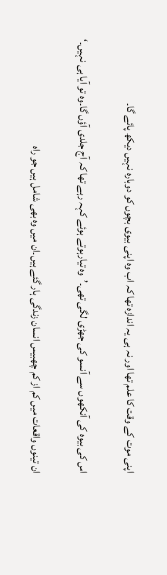اپنی موت کے وقت کا علم تھا اور نہ ہی یہ اندازہ تھا کہ اب وہ اپنی بیوی بچوں کو دوبارہ نہیں دیکھ پائے گا۔

اس کی بیوہ کی آنکھوں سے آنسو کی جھڑی لگی تھی۔’وہ تیارہوتے ہوئے کہہ رہے تھا کہ آج جلدی آؤں گا۔وہ تو آیا ہی نہیں۔‘

ان تینوں واقعات میں کم از کم چھبیس انسان زندگی ہار گئے ہیں۔ان میں وہ بھی شامل ہیں جو راہ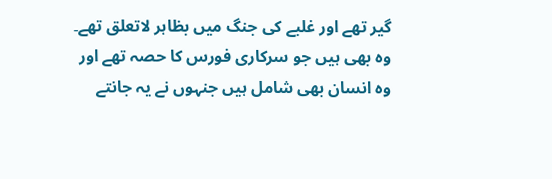گیر تھے اور غلبے کی جنگ میں بظاہر لاتعلق تھے۔ وہ بھی ہیں جو سرکاری فورس کا حصہ تھے اور وہ انسان بھی شامل ہیں جنہوں نے یہ جانتے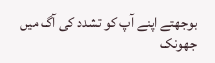بوجھتے اپنے آپ کو تشدد کی آگ میں جھونک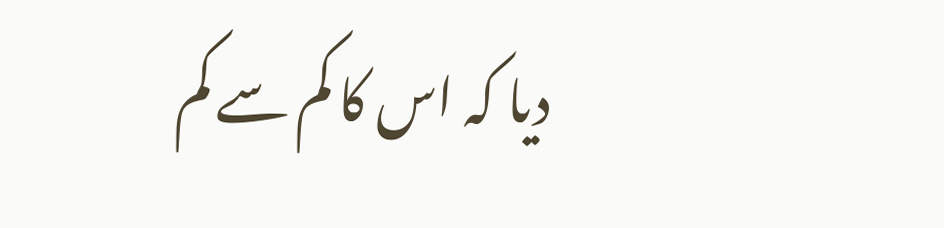دیا کہ اس کا کم سے کم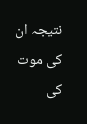نتیجہ ان کی موت کی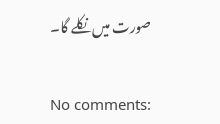صورت میں نکلے گا۔

No comments: